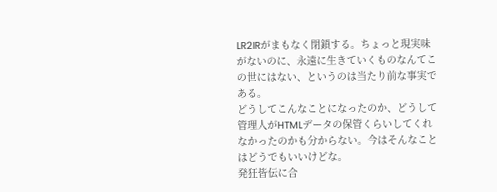LR2IRがまもなく閉鎖する。ちょっと現実味がないのに、永遠に生きていくものなんてこの世にはない、というのは当たり前な事実である。
どうしてこんなことになったのか、どうして管理人がHTMLデータの保管くらいしてくれなかったのかも分からない。今はそんなことはどうでもいいけどな。
発狂皆伝に合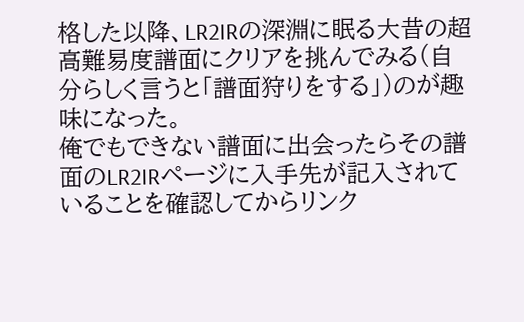格した以降、LR2IRの深淵に眠る大昔の超高難易度譜面にクリアを挑んでみる(自分らしく言うと「譜面狩りをする」)のが趣味になった。
俺でもできない譜面に出会ったらその譜面のLR2IRページに入手先が記入されていることを確認してからリンク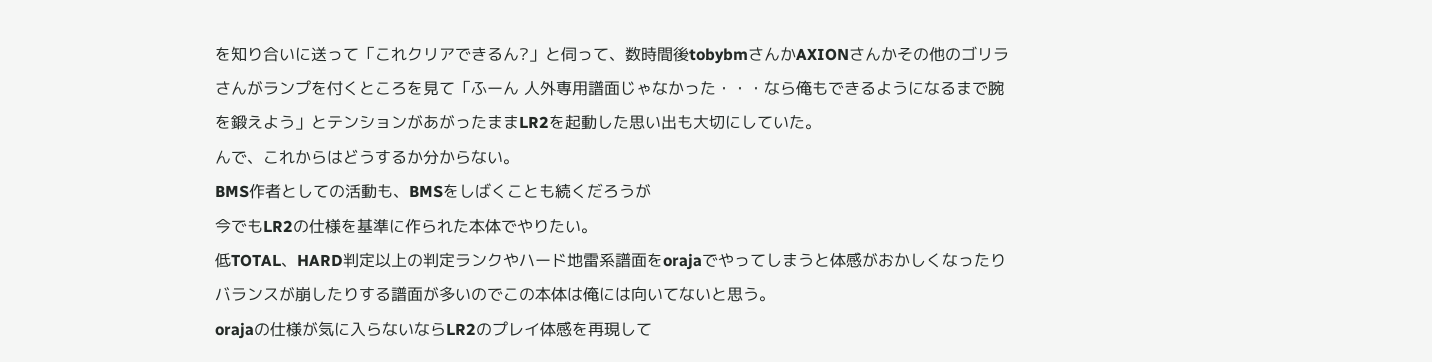を知り合いに送って「これクリアできるん?」と伺って、数時間後tobybmさんかAXIONさんかその他のゴリラさんがランプを付くところを見て「ふーん 人外専用譜面じゃなかった・・・なら俺もできるようになるまで腕を鍛えよう」とテンションがあがったままLR2を起動した思い出も大切にしていた。
んで、これからはどうするか分からない。
BMS作者としての活動も、BMSをしばくことも続くだろうが
今でもLR2の仕様を基準に作られた本体でやりたい。
低TOTAL、HARD判定以上の判定ランクやハード地雷系譜面をorajaでやってしまうと体感がおかしくなったりバランスが崩したりする譜面が多いのでこの本体は俺には向いてないと思う。
orajaの仕様が気に入らないならLR2のプレイ体感を再現して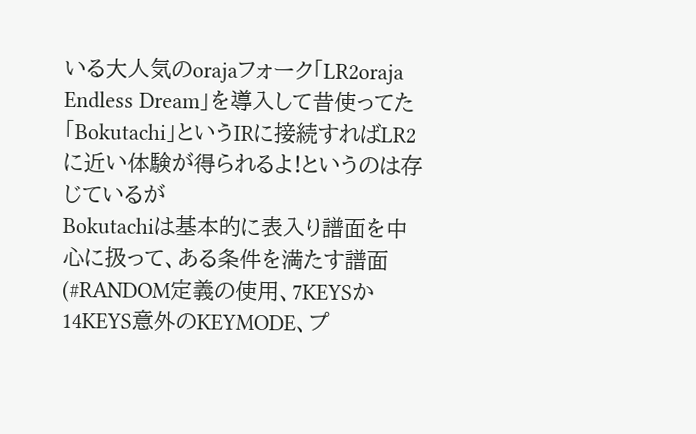いる大人気のorajaフォーク「LR2oraja Endless Dream」を導入して昔使ってた「Bokutachi」というIRに接続すればLR2に近い体験が得られるよ!というのは存じているが
Bokutachiは基本的に表入り譜面を中心に扱って、ある条件を満たす譜面(#RANDOM定義の使用、7KEYSか14KEYS意外のKEYMODE、プ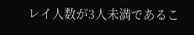レイ人数が3人未満であるこ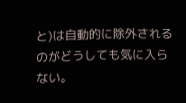と)は自動的に除外されるのがどうしても気に入らない。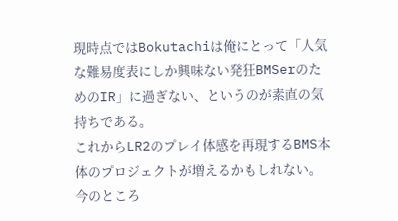現時点ではBokutachiは俺にとって「人気な難易度表にしか興味ない発狂BMSerのためのIR」に過ぎない、というのが素直の気持ちである。
これからLR2のプレイ体感を再現するBMS本体のプロジェクトが増えるかもしれない。
今のところ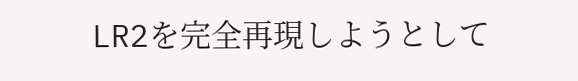LR2を完全再現しようとして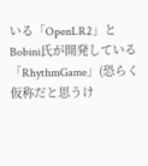いる「OpenLR2」とBobini氏が開発している「RhythmGame」(恐らく仮称だと思うけ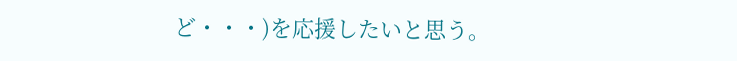ど・・・)を応援したいと思う。